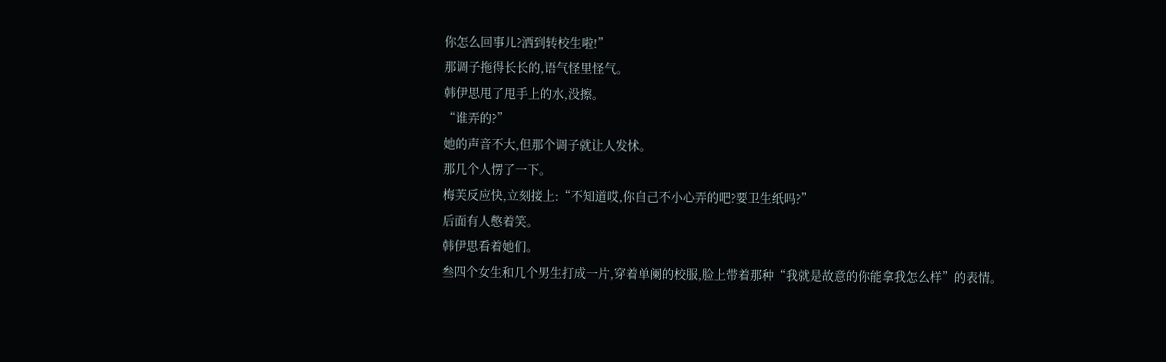你怎么回事儿?洒到转校生啦!”
那调子拖得长长的,语气怪里怪气。
韩伊思甩了甩手上的水,没擦。
“谁弄的?”
她的声音不大,但那个调子就让人发怵。
那几个人愣了一下。
梅芙反应快,立刻接上:“不知道哎,你自己不小心弄的吧?要卫生纸吗?”
后面有人憋着笑。
韩伊思看着她们。
叁四个女生和几个男生打成一片,穿着单阑的校服,脸上带着那种“我就是故意的你能拿我怎么样”的表情。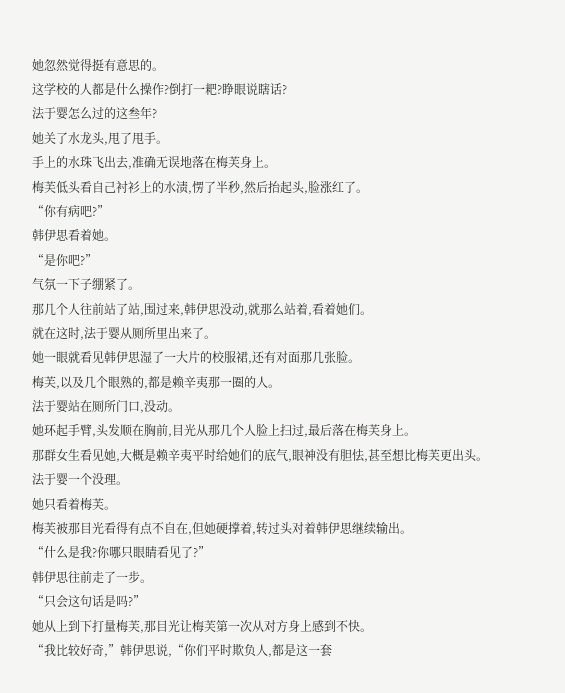她忽然觉得挺有意思的。
这学校的人都是什么操作?倒打一耙?睁眼说瞎话?
法于婴怎么过的这叁年?
她关了水龙头,甩了甩手。
手上的水珠飞出去,准确无误地落在梅芙身上。
梅芙低头看自己衬衫上的水渍,愣了半秒,然后抬起头,脸涨红了。
“你有病吧?”
韩伊思看着她。
“是你吧?”
气氛一下子绷紧了。
那几个人往前站了站,围过来,韩伊思没动,就那么站着,看着她们。
就在这时,法于婴从厕所里出来了。
她一眼就看见韩伊思湿了一大片的校服裙,还有对面那几张脸。
梅芙,以及几个眼熟的,都是赖辛夷那一圈的人。
法于婴站在厕所门口,没动。
她环起手臂,头发顺在胸前,目光从那几个人脸上扫过,最后落在梅芙身上。
那群女生看见她,大概是赖辛夷平时给她们的底气,眼神没有胆怯,甚至想比梅芙更出头。
法于婴一个没理。
她只看着梅芙。
梅芙被那目光看得有点不自在,但她硬撑着,转过头对着韩伊思继续输出。
“什么是我?你哪只眼睛看见了?”
韩伊思往前走了一步。
“只会这句话是吗?”
她从上到下打量梅芙,那目光让梅芙第一次从对方身上感到不快。
“我比较好奇,”韩伊思说,“你们平时欺负人,都是这一套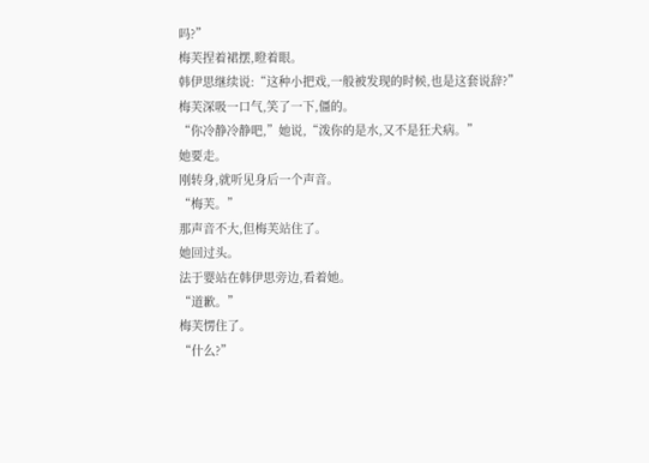吗?”
梅芙捏着裙摆,瞪着眼。
韩伊思继续说:“这种小把戏,一般被发现的时候,也是这套说辞?”
梅芙深吸一口气,笑了一下,僵的。
“你冷静冷静吧,”她说,“泼你的是水,又不是狂犬病。”
她要走。
刚转身,就听见身后一个声音。
“梅芙。”
那声音不大,但梅芙站住了。
她回过头。
法于婴站在韩伊思旁边,看着她。
“道歉。”
梅芙愣住了。
“什么?”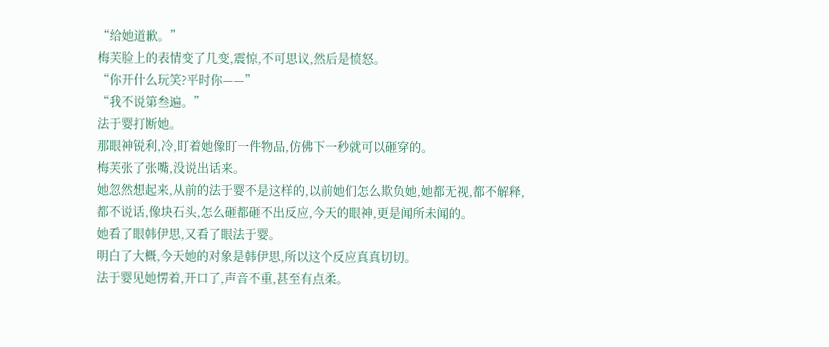“给她道歉。”
梅芙脸上的表情变了几变,震惊,不可思议,然后是愤怒。
“你开什么玩笑?平时你——”
“我不说第叁遍。”
法于婴打断她。
那眼神锐利,冷,盯着她像盯一件物品,仿佛下一秒就可以砸穿的。
梅芙张了张嘴,没说出话来。
她忽然想起来,从前的法于婴不是这样的,以前她们怎么欺负她,她都无视,都不解释,都不说话,像块石头,怎么砸都砸不出反应,今天的眼神,更是闻所未闻的。
她看了眼韩伊思,又看了眼法于婴。
明白了大概,今天她的对象是韩伊思,所以这个反应真真切切。
法于婴见她愣着,开口了,声音不重,甚至有点柔。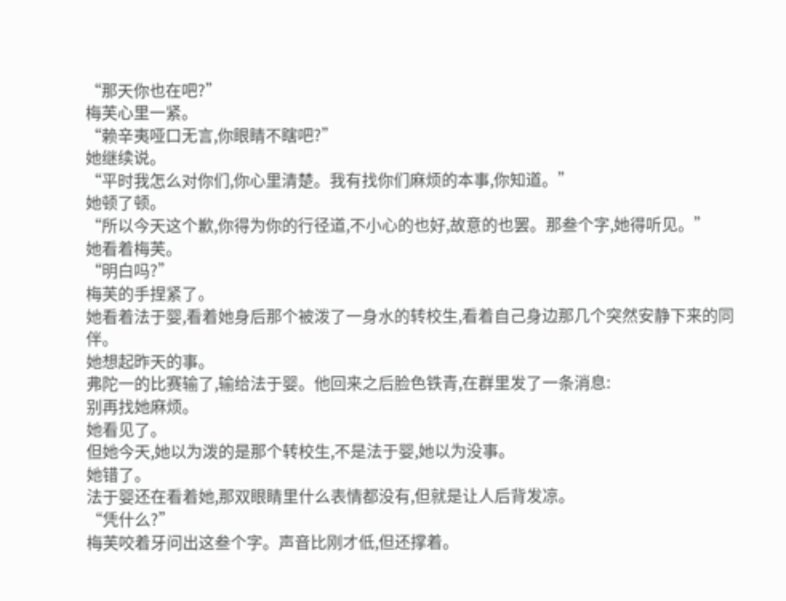“那天你也在吧?”
梅芙心里一紧。
“赖辛夷哑口无言,你眼睛不瞎吧?”
她继续说。
“平时我怎么对你们,你心里清楚。我有找你们麻烦的本事,你知道。”
她顿了顿。
“所以今天这个歉,你得为你的行径道,不小心的也好,故意的也罢。那叁个字,她得听见。”
她看着梅芙。
“明白吗?”
梅芙的手捏紧了。
她看着法于婴,看着她身后那个被泼了一身水的转校生,看着自己身边那几个突然安静下来的同伴。
她想起昨天的事。
弗陀一的比赛输了,输给法于婴。他回来之后脸色铁青,在群里发了一条消息:
别再找她麻烦。
她看见了。
但她今天,她以为泼的是那个转校生,不是法于婴,她以为没事。
她错了。
法于婴还在看着她,那双眼睛里什么表情都没有,但就是让人后背发凉。
“凭什么?”
梅芙咬着牙问出这叁个字。声音比刚才低,但还撑着。